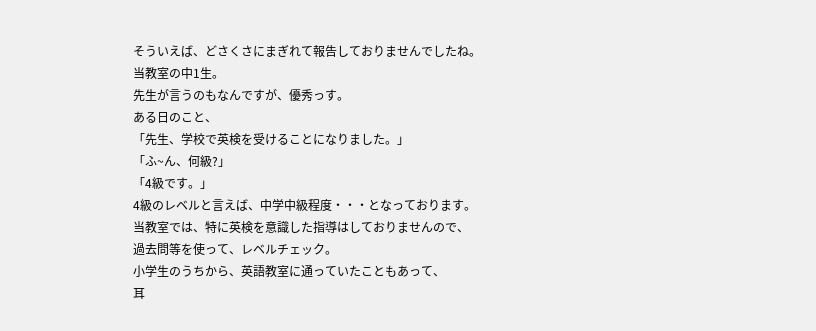そういえば、どさくさにまぎれて報告しておりませんでしたね。
当教室の中1生。
先生が言うのもなんですが、優秀っす。
ある日のこと、
「先生、学校で英検を受けることになりました。」
「ふ~ん、何級?」
「4級です。」
4級のレベルと言えば、中学中級程度・・・となっております。
当教室では、特に英検を意識した指導はしておりませんので、
過去問等を使って、レベルチェック。
小学生のうちから、英語教室に通っていたこともあって、
耳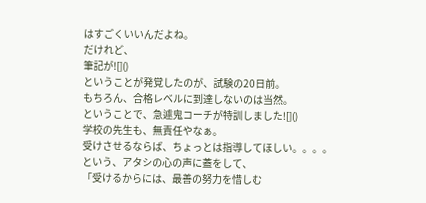はすごくいいんだよね。
だけれど、
筆記が![]()
ということが発覚したのが、試験の20日前。
もちろん、合格レベルに到達しないのは当然。
ということで、急遽鬼コーチが特訓しました![]()
学校の先生も、無責任やなぁ。
受けさせるならば、ちょっとは指導してほしい。。。。
という、アタシの心の声に蓋をして、
「受けるからには、最善の努力を惜しむ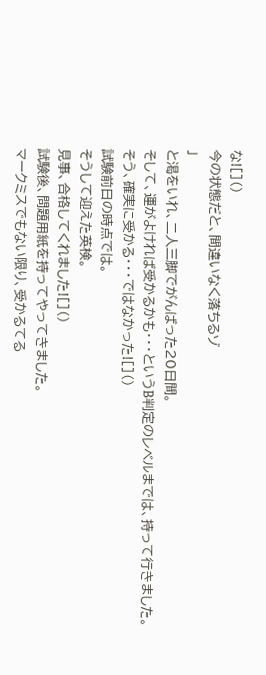な![]()
今の状態だと、間違いなく落ちるゾ
」
と渇をいれ、二人三脚でがんばった20日間。
そして、運がよければ受かるかも・・・というB判定のレベルまでは、持って行きました。
そう、確実に受かる・・・ではなかった![]()
試験前日の時点では。
そうして迎えた英検。
見事、合格してくれました![]()
試験後、問題用紙を持ってやってきました。
マークミスでもない限り、受かるてる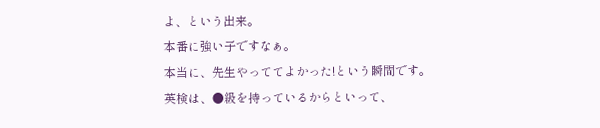よ、という出来。
本番に強い子ですなぁ。
本当に、先生やっててよかった!という瞬間です。
英検は、●級を持っているからといって、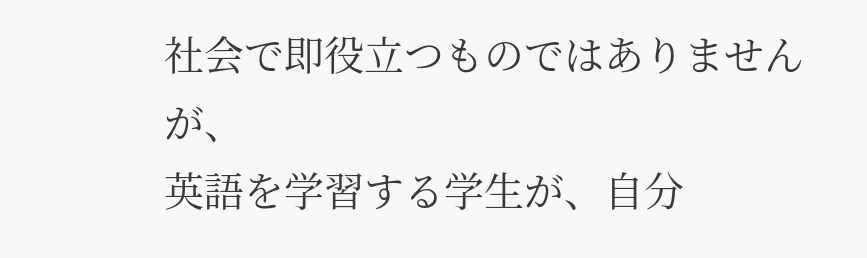社会で即役立つものではありませんが、
英語を学習する学生が、自分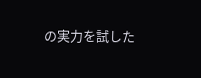の実力を試した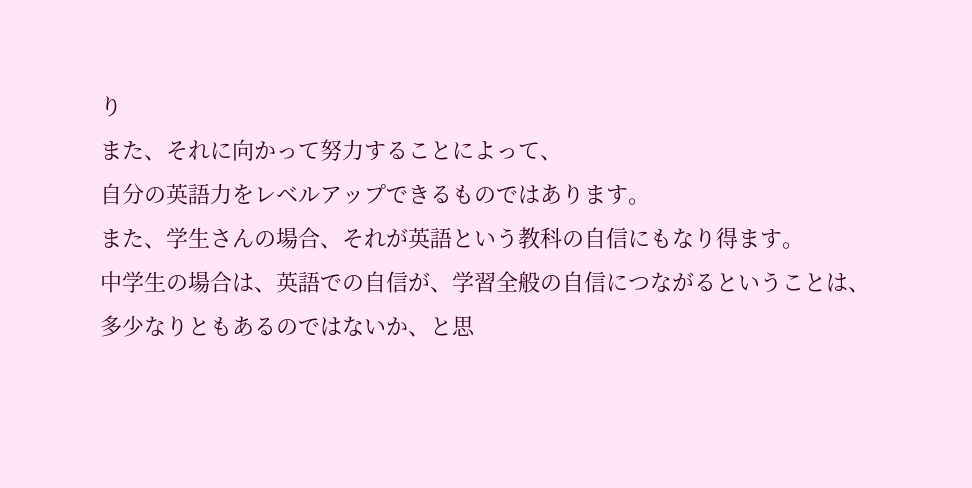り
また、それに向かって努力することによって、
自分の英語力をレベルアップできるものではあります。
また、学生さんの場合、それが英語という教科の自信にもなり得ます。
中学生の場合は、英語での自信が、学習全般の自信につながるということは、
多少なりともあるのではないか、と思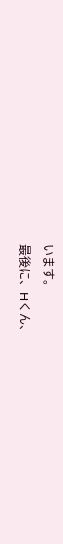います。
最後に、Hくん、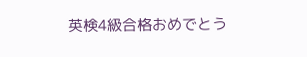英検4級合格おめでとう